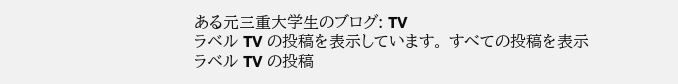ある元三重大学生のブログ: TV
ラベル TV の投稿を表示しています。 すべての投稿を表示
ラベル TV の投稿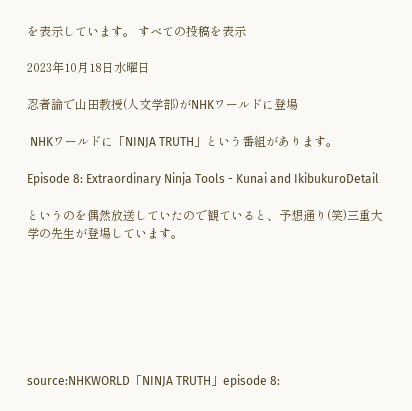を表示しています。 すべての投稿を表示

2023年10月18日水曜日

忍者論で山田教授(人文学部)がNHKワールドに登場

 NHKワールドに「NINJA TRUTH」という番組があります。

Episode 8: Extraordinary Ninja Tools - Kunai and IkibukuroDetail

というのを偶然放送していたので観ていると、予想通り(笑)三重大学の先生が登場しています。







source:NHKWORLD「NINJA TRUTH」episode 8: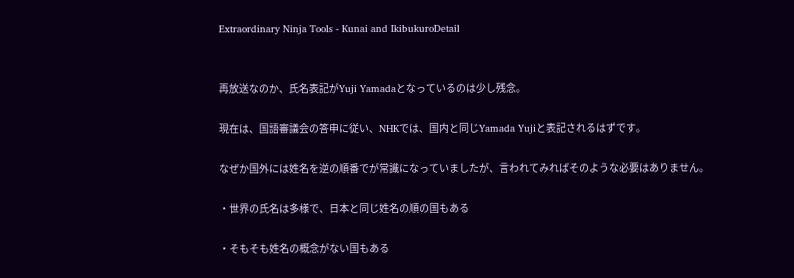Extraordinary Ninja Tools - Kunai and IkibukuroDetail


再放送なのか、氏名表記がYuji Yamadaとなっているのは少し残念。

現在は、国語審議会の答申に従い、NHKでは、国内と同じYamada Yujiと表記されるはずです。

なぜか国外には姓名を逆の順番でが常識になっていましたが、言われてみればそのような必要はありません。

・世界の氏名は多様で、日本と同じ姓名の順の国もある

・そもそも姓名の概念がない国もある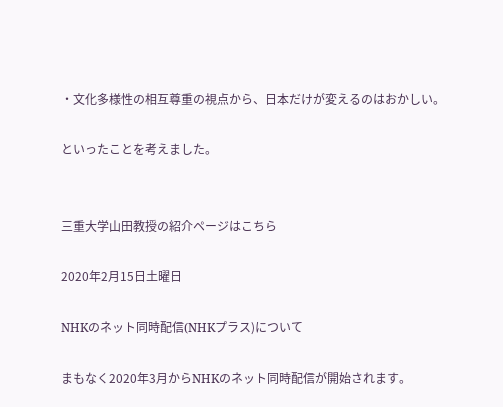・文化多様性の相互尊重の視点から、日本だけが変えるのはおかしい。

といったことを考えました。


三重大学山田教授の紹介ページはこちら

2020年2月15日土曜日

NHKのネット同時配信(NHKプラス)について

まもなく2020年3月からNHKのネット同時配信が開始されます。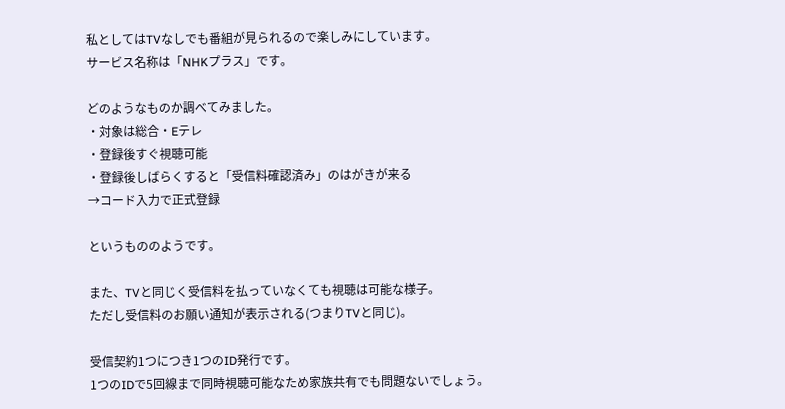私としてはTVなしでも番組が見られるので楽しみにしています。
サービス名称は「NHKプラス」です。

どのようなものか調べてみました。
・対象は総合・Eテレ
・登録後すぐ視聴可能
・登録後しばらくすると「受信料確認済み」のはがきが来る
→コード入力で正式登録

というもののようです。

また、TVと同じく受信料を払っていなくても視聴は可能な様子。
ただし受信料のお願い通知が表示される(つまりTVと同じ)。

受信契約1つにつき1つのID発行です。
1つのIDで5回線まで同時視聴可能なため家族共有でも問題ないでしょう。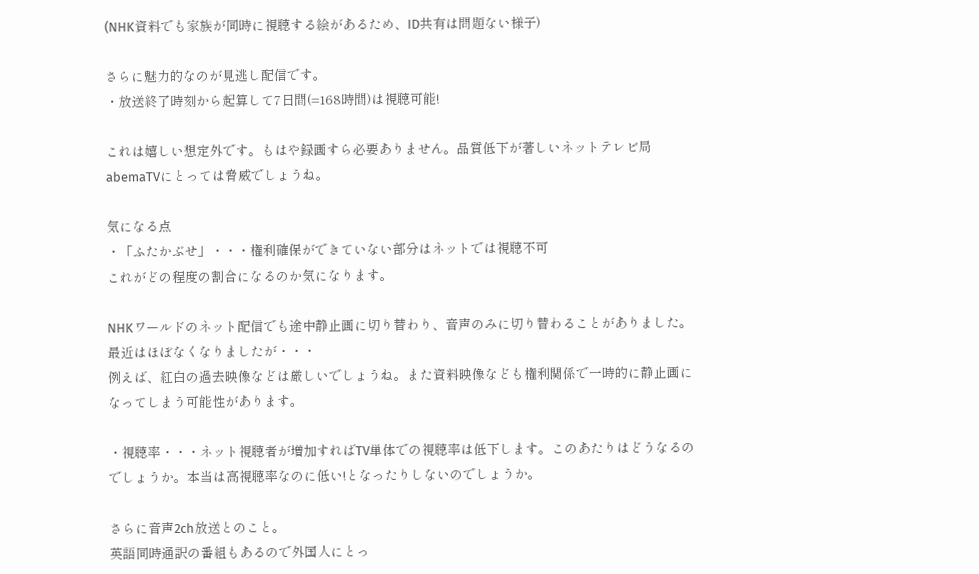(NHK資料でも家族が同時に視聴する絵があるため、ID共有は問題ない様子)

さらに魅力的なのが見逃し配信です。
・放送終了時刻から起算して7日間(=168時間)は視聴可能!

これは嬉しい想定外です。もはや録画すら必要ありません。品質低下が著しいネットテレビ局abemaTVにとっては脅威でしょうね。

気になる点
・「ふたかぶせ」・・・権利確保ができていない部分はネットでは視聴不可
これがどの程度の割合になるのか気になります。

NHKワールドのネット配信でも途中静止画に切り替わり、音声のみに切り替わることがありました。最近はほぼなくなりましたが・・・
例えば、紅白の過去映像などは厳しいでしょうね。また資料映像なども権利関係で一時的に静止画になってしまう可能性があります。

・視聴率・・・ネット視聴者が増加すればTV単体での視聴率は低下します。このあたりはどうなるのでしょうか。本当は高視聴率なのに低い!となったりしないのでしょうか。

さらに音声2ch放送とのこと。
英語同時通訳の番組もあるので外国人にとっ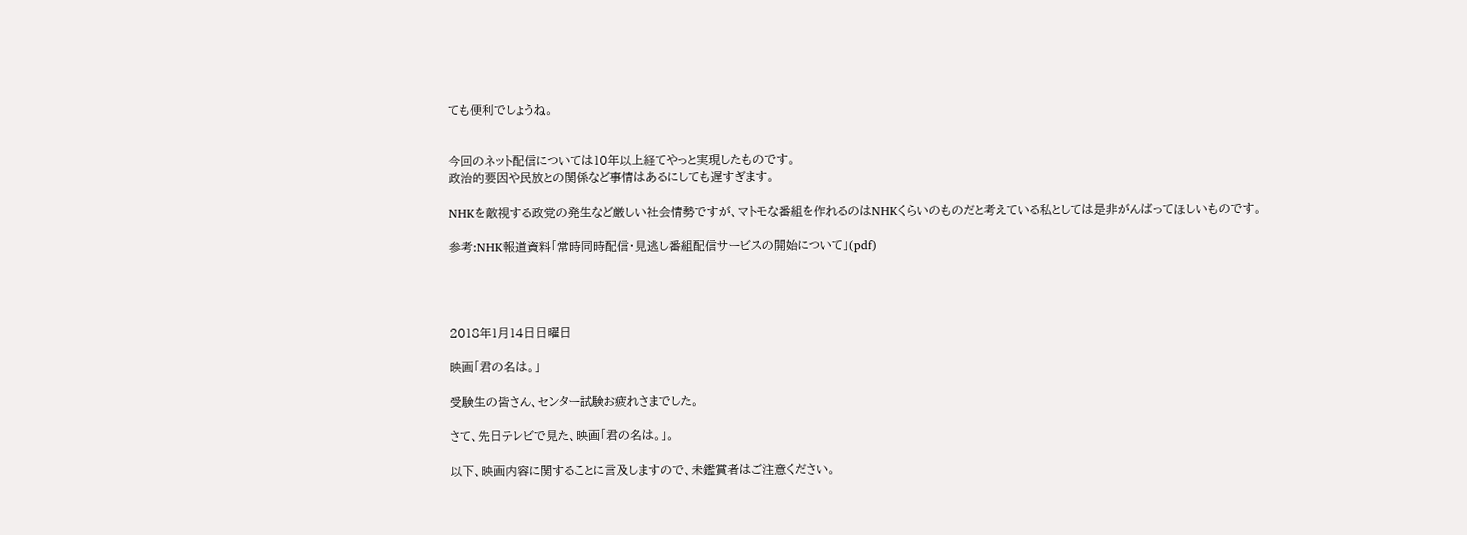ても便利でしょうね。


今回のネット配信については10年以上経てやっと実現したものです。
政治的要因や民放との関係など事情はあるにしても遅すぎます。

NHKを敵視する政党の発生など厳しい社会情勢ですが、マトモな番組を作れるのはNHKくらいのものだと考えている私としては是非がんばってほしいものです。

参考:NHK報道資料「常時同時配信・見逃し番組配信サービスの開始について」(pdf)




2018年1月14日日曜日

映画「君の名は。」

受験生の皆さん、センター試験お疲れさまでした。

さて、先日テレビで見た、映画「君の名は。」。

以下、映画内容に関することに言及しますので、未鑑賞者はご注意ください。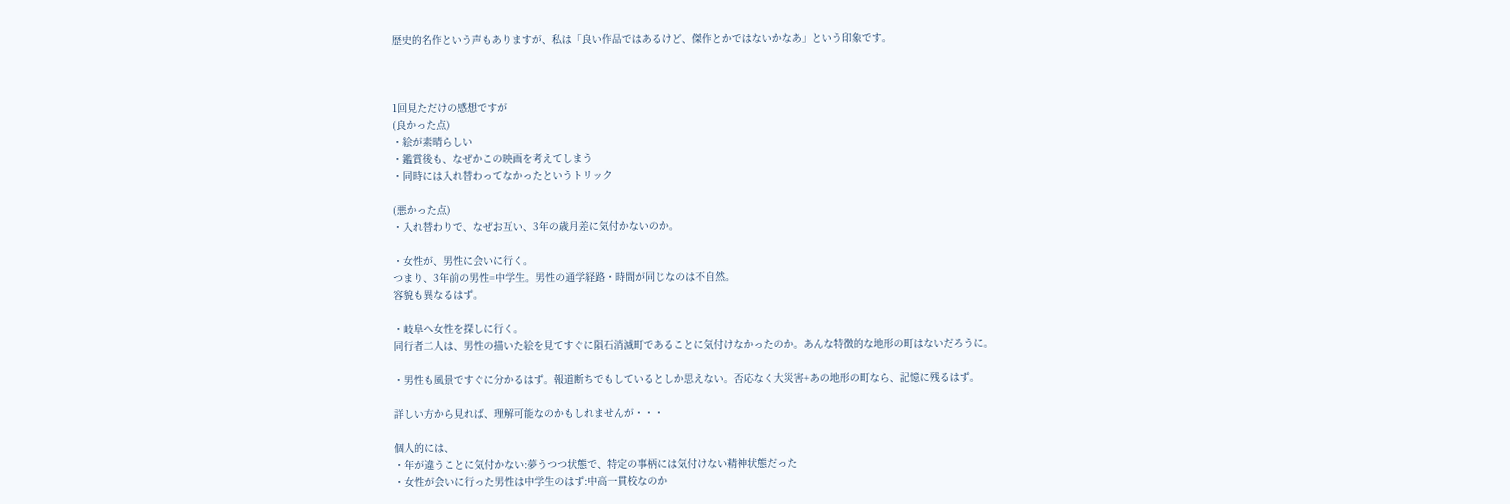歴史的名作という声もありますが、私は「良い作品ではあるけど、傑作とかではないかなあ」という印象です。



1回見ただけの感想ですが
(良かった点)
・絵が素晴らしい
・鑑賞後も、なぜかこの映画を考えてしまう
・同時には入れ替わってなかったというトリック

(悪かった点)
・入れ替わりで、なぜお互い、3年の歳月差に気付かないのか。

・女性が、男性に会いに行く。
つまり、3年前の男性=中学生。男性の通学経路・時間が同じなのは不自然。
容貌も異なるはず。

・岐阜へ女性を探しに行く。
同行者二人は、男性の描いた絵を見てすぐに隕石消滅町であることに気付けなかったのか。あんな特徴的な地形の町はないだろうに。

・男性も風景ですぐに分かるはず。報道断ちでもしているとしか思えない。否応なく大災害+あの地形の町なら、記憶に残るはず。

詳しい方から見れば、理解可能なのかもしれませんが・・・

個人的には、
・年が違うことに気付かない:夢うつつ状態で、特定の事柄には気付けない精神状態だった
・女性が会いに行った男性は中学生のはず:中高一貫校なのか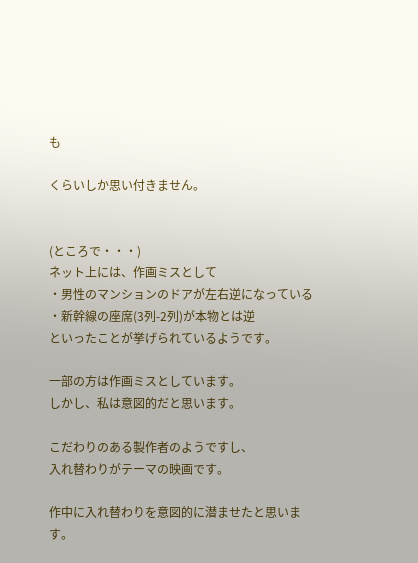も

くらいしか思い付きません。


(ところで・・・)
ネット上には、作画ミスとして
・男性のマンションのドアが左右逆になっている
・新幹線の座席(3列-2列)が本物とは逆
といったことが挙げられているようです。

一部の方は作画ミスとしています。
しかし、私は意図的だと思います。

こだわりのある製作者のようですし、
入れ替わりがテーマの映画です。

作中に入れ替わりを意図的に潜ませたと思います。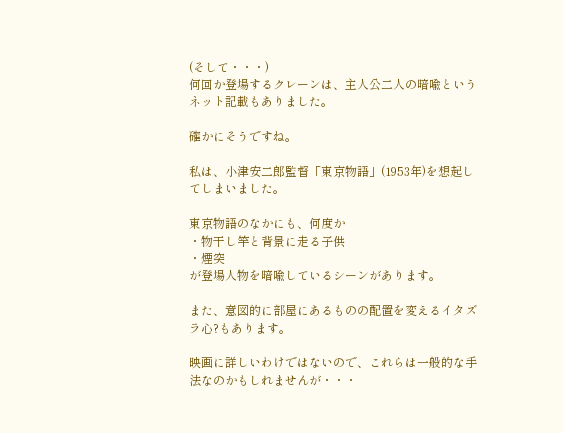(そして・・・)
何回か登場するクレーンは、主人公二人の暗喩というネット記載もありました。

確かにそうですね。

私は、小津安二郎監督「東京物語」(1953年)を想起してしまいました。

東京物語のなかにも、何度か
・物干し竿と背景に走る子供
・煙突
が登場人物を暗喩しているシーンがあります。

また、意図的に部屋にあるものの配置を変えるイタズラ心?もあります。

映画に詳しいわけではないので、これらは一般的な手法なのかもしれませんが・・・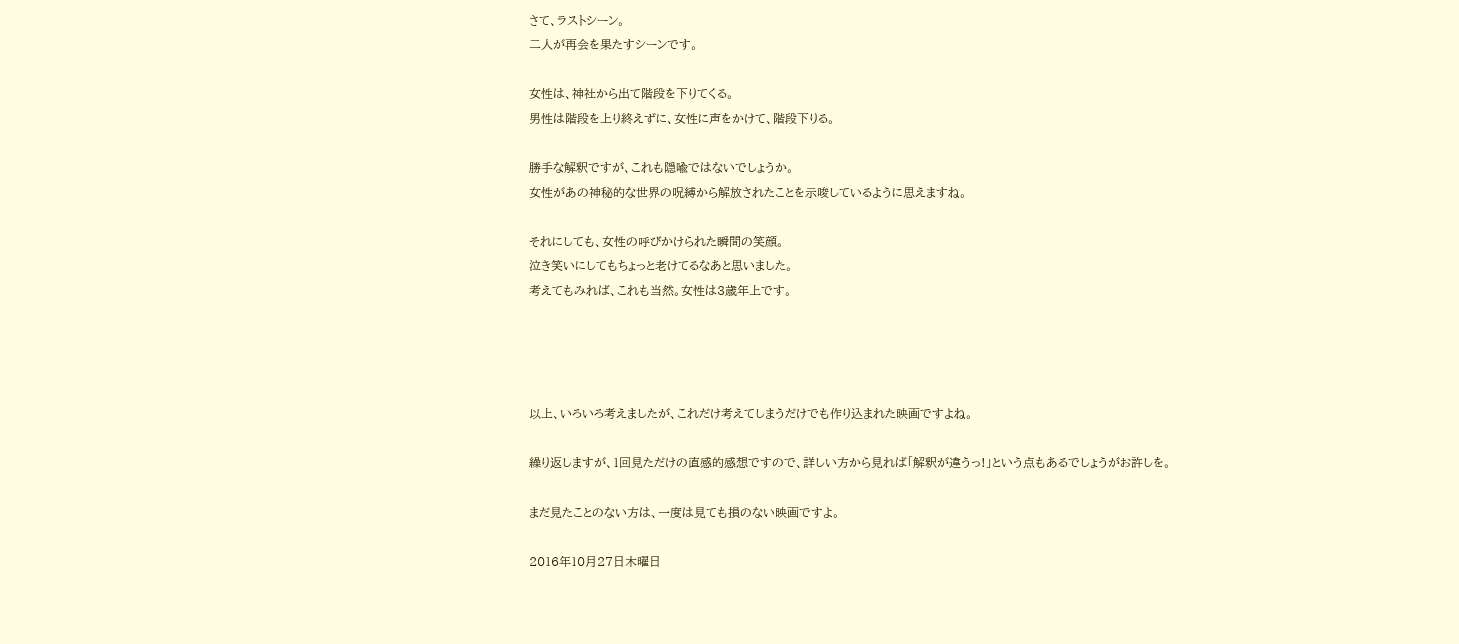さて、ラストシーン。
二人が再会を果たすシーンです。

女性は、神社から出て階段を下りてくる。
男性は階段を上り終えずに、女性に声をかけて、階段下りる。

勝手な解釈ですが、これも隠喩ではないでしょうか。
女性があの神秘的な世界の呪縛から解放されたことを示唆しているように思えますね。

それにしても、女性の呼びかけられた瞬間の笑顔。
泣き笑いにしてもちょっと老けてるなあと思いました。
考えてもみれば、これも当然。女性は3歳年上です。




以上、いろいろ考えましたが、これだけ考えてしまうだけでも作り込まれた映画ですよね。

繰り返しますが、1回見ただけの直感的感想ですので、詳しい方から見れば「解釈が違うっ!」という点もあるでしょうがお許しを。

まだ見たことのない方は、一度は見ても損のない映画ですよ。

2016年10月27日木曜日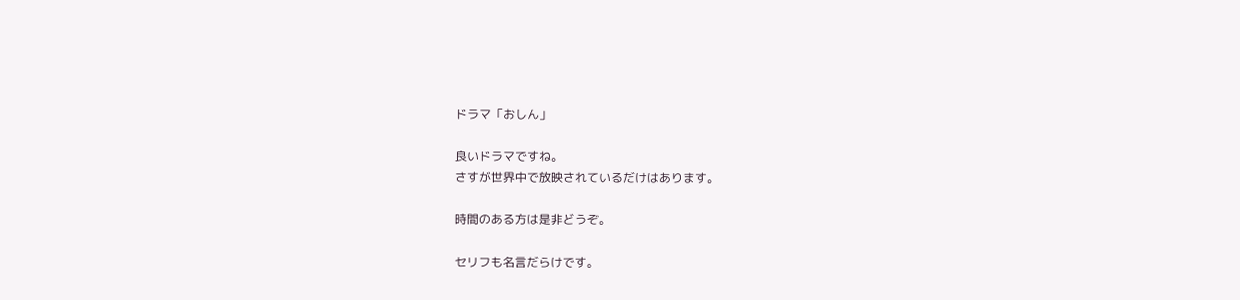ドラマ「おしん」

良いドラマですね。
さすが世界中で放映されているだけはあります。

時間のある方は是非どうぞ。

セリフも名言だらけです。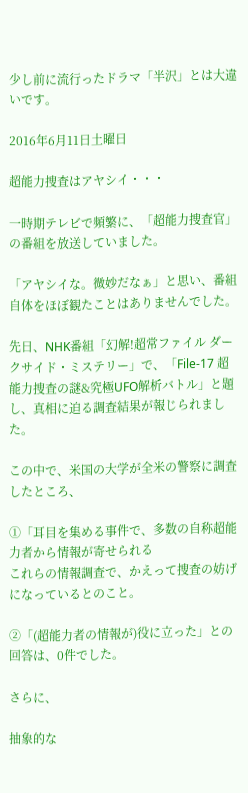少し前に流行ったドラマ「半沢」とは大違いです。

2016年6月11日土曜日

超能力捜査はアヤシイ・・・

一時期テレビで頻繁に、「超能力捜査官」の番組を放送していました。

「アヤシイな。微妙だなぁ」と思い、番組自体をほぼ観たことはありませんでした。

先日、NHK番組「幻解!超常ファイル ダークサイド・ミステリー」で、「File-17 超能力捜査の謎&究極UFO解析バトル」と題し、真相に迫る調査結果が報じられました。

この中で、米国の大学が全米の警察に調査したところ、

①「耳目を集める事件で、多数の自称超能力者から情報が寄せられる
これらの情報調査で、かえって捜査の妨げになっているとのこと。

②「(超能力者の情報が)役に立った」との回答は、0件でした。

さらに、

抽象的な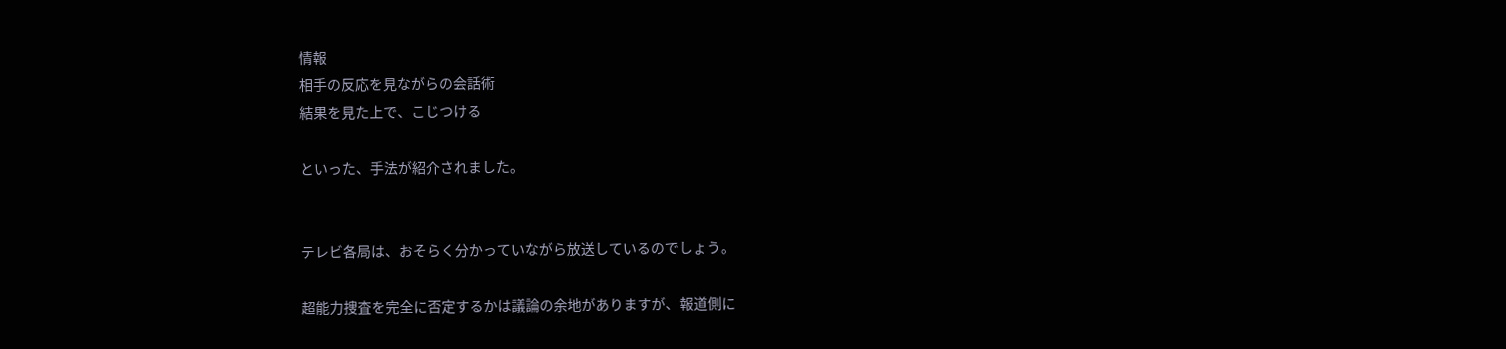情報
相手の反応を見ながらの会話術
結果を見た上で、こじつける

といった、手法が紹介されました。


テレビ各局は、おそらく分かっていながら放送しているのでしょう。

超能力捜査を完全に否定するかは議論の余地がありますが、報道側に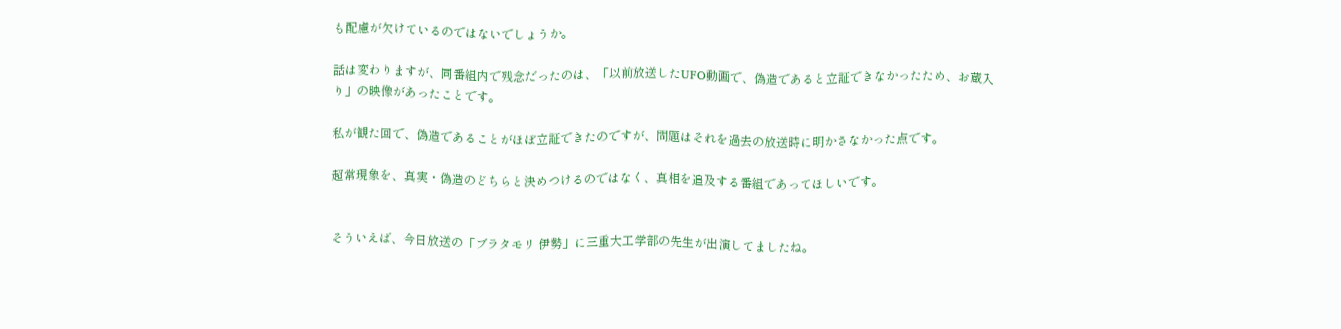も配慮が欠けているのではないでしょうか。

話は変わりますが、同番組内で残念だったのは、「以前放送したUFO動画で、偽造であると立証できなかったため、お蔵入り」の映像があったことです。

私が観た回で、偽造であることがほぼ立証できたのですが、問題はそれを過去の放送時に明かさなかった点です。

超常現象を、真実・偽造のどちらと決めつけるのではなく、真相を追及する番組であってほしいです。


そういえば、今日放送の「ブラタモリ 伊勢」に三重大工学部の先生が出演してましたね。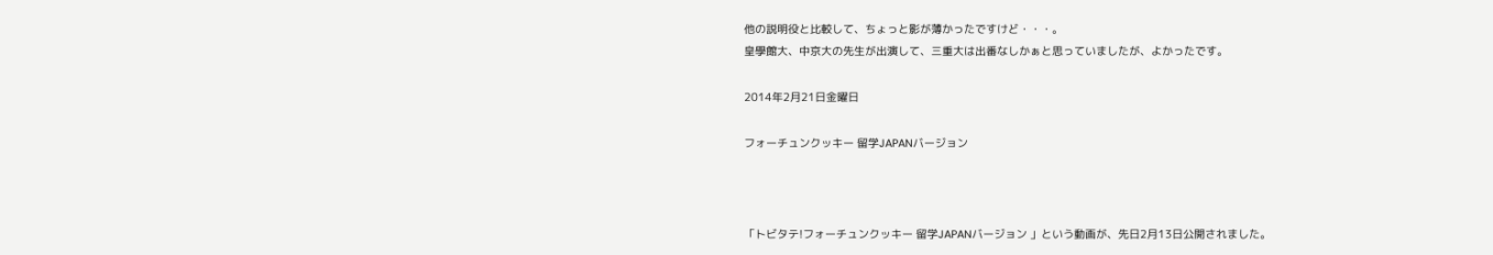他の説明役と比較して、ちょっと影が薄かったですけど・・・。
皇學館大、中京大の先生が出演して、三重大は出番なしかぁと思っていましたが、よかったです。

2014年2月21日金曜日

フォーチュンクッキー 留学JAPANバージョン



「トビタテ!フォーチュンクッキー 留学JAPANバージョン 」という動画が、先日2月13日公開されました。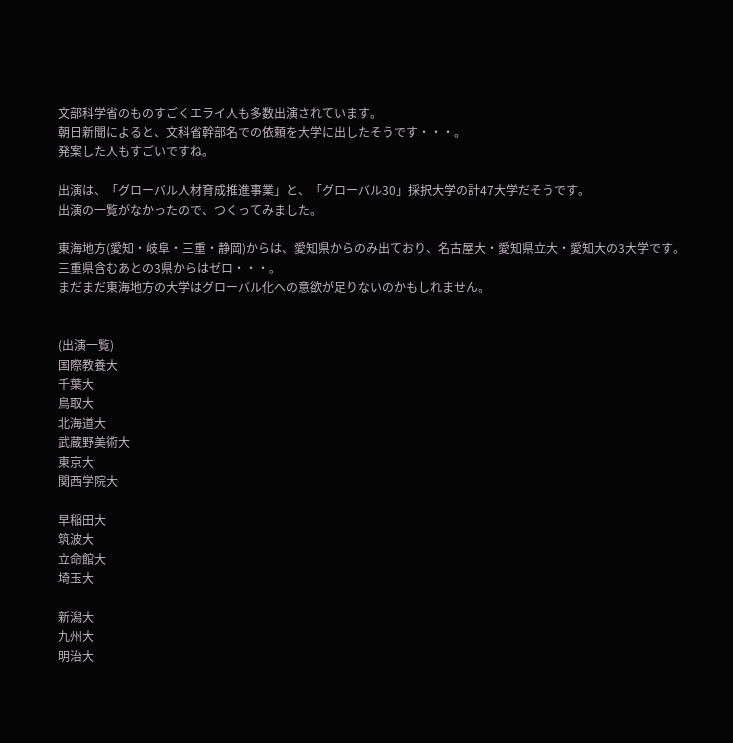文部科学省のものすごくエライ人も多数出演されています。
朝日新聞によると、文科省幹部名での依頼を大学に出したそうです・・・。
発案した人もすごいですね。

出演は、「グローバル人材育成推進事業」と、「グローバル30」採択大学の計47大学だそうです。
出演の一覧がなかったので、つくってみました。

東海地方(愛知・岐阜・三重・静岡)からは、愛知県からのみ出ており、名古屋大・愛知県立大・愛知大の3大学です。
三重県含むあとの3県からはゼロ・・・。
まだまだ東海地方の大学はグローバル化への意欲が足りないのかもしれません。


(出演一覧)
国際教養大
千葉大
鳥取大
北海道大
武蔵野美術大
東京大
関西学院大

早稲田大
筑波大
立命館大
埼玉大

新潟大
九州大
明治大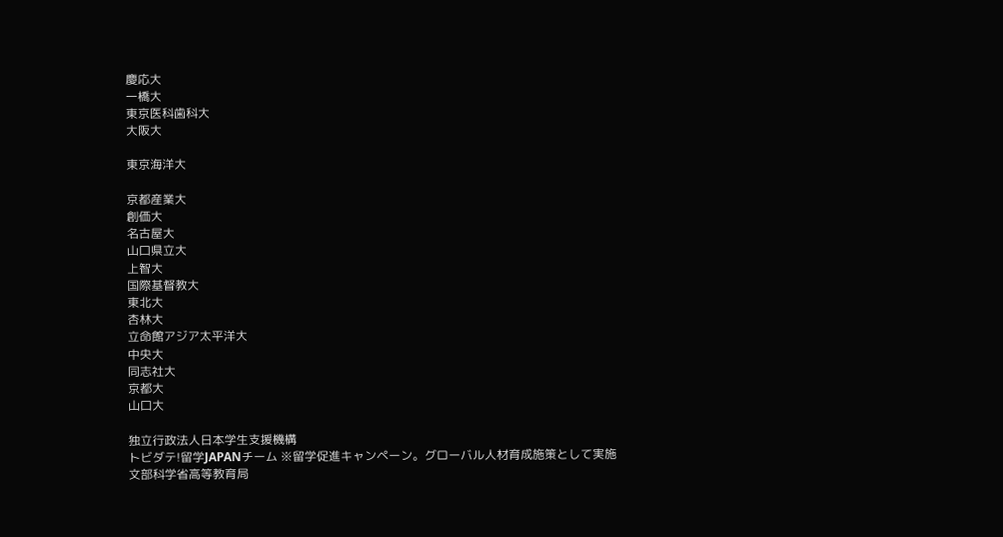慶応大
一橋大
東京医科歯科大
大阪大

東京海洋大

京都産業大
創価大
名古屋大
山口県立大
上智大
国際基督教大
東北大
杏林大
立命館アジア太平洋大
中央大
同志社大
京都大
山口大

独立行政法人日本学生支援機構
トビダテ!留学JAPANチーム ※留学促進キャンペーン。グローバル人材育成施策として実施
文部科学省高等教育局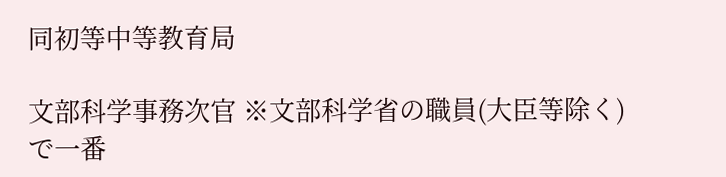同初等中等教育局

文部科学事務次官 ※文部科学省の職員(大臣等除く)で一番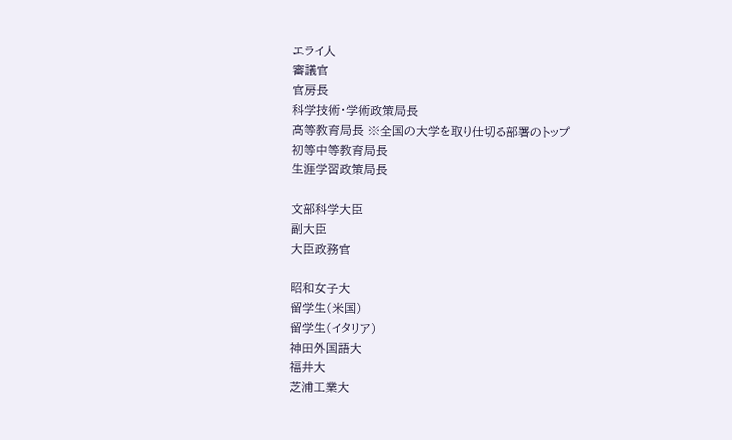エライ人
審議官
官房長
科学技術・学術政策局長
高等教育局長 ※全国の大学を取り仕切る部署のトップ
初等中等教育局長
生涯学習政策局長

文部科学大臣
副大臣
大臣政務官

昭和女子大
留学生(米国)
留学生(イタリア)
神田外国語大
福井大
芝浦工業大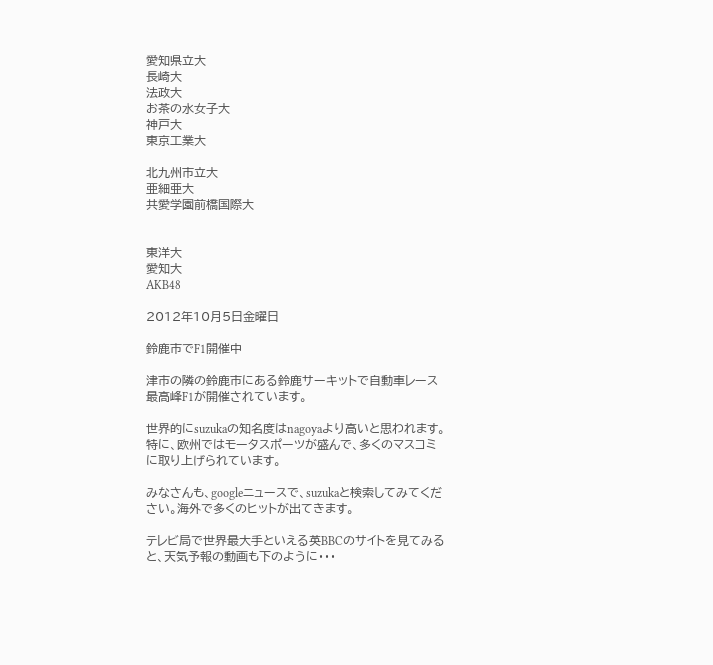愛知県立大
長崎大
法政大
お茶の水女子大
神戸大
東京工業大

北九州市立大
亜細亜大
共愛学園前橋国際大


東洋大
愛知大
AKB48

2012年10月5日金曜日

鈴鹿市でF1開催中

津市の隣の鈴鹿市にある鈴鹿サーキットで自動車レース最高峰F1が開催されています。

世界的にsuzukaの知名度はnagoyaより高いと思われます。
特に、欧州ではモータスポーツが盛んで、多くのマスコミに取り上げられています。

みなさんも、googleニュースで、suzukaと検索してみてください。海外で多くのヒットが出てきます。

テレビ局で世界最大手といえる英BBCのサイトを見てみると、天気予報の動画も下のように・・・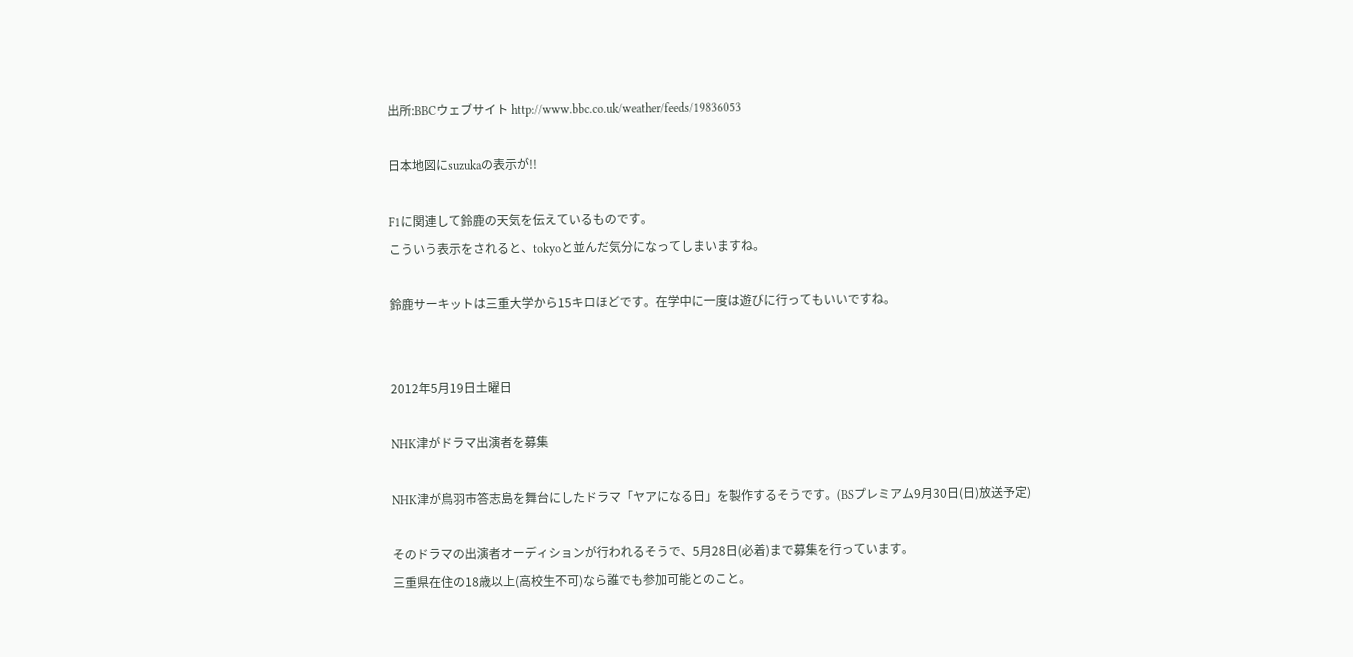出所:BBCウェブサイト http://www.bbc.co.uk/weather/feeds/19836053

日本地図にsuzukaの表示が!!

F1に関連して鈴鹿の天気を伝えているものです。
こういう表示をされると、tokyoと並んだ気分になってしまいますね。

鈴鹿サーキットは三重大学から15キロほどです。在学中に一度は遊びに行ってもいいですね。


2012年5月19日土曜日

NHK津がドラマ出演者を募集

NHK津が鳥羽市答志島を舞台にしたドラマ「ヤアになる日」を製作するそうです。(BSプレミアム9月30日(日)放送予定)

そのドラマの出演者オーディションが行われるそうで、5月28日(必着)まで募集を行っています。
三重県在住の18歳以上(高校生不可)なら誰でも参加可能とのこと。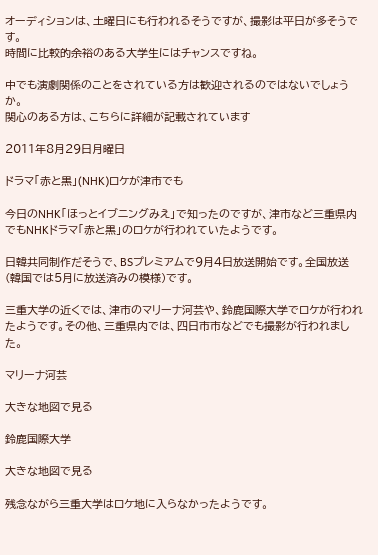オーディションは、土曜日にも行われるそうですが、撮影は平日が多そうです。
時間に比較的余裕のある大学生にはチャンスですね。

中でも演劇関係のことをされている方は歓迎されるのではないでしょうか。
関心のある方は、こちらに詳細が記載されています

2011年8月29日月曜日

ドラマ「赤と黒」(NHK)ロケが津市でも

今日のNHK「ほっとイブニングみえ」で知ったのですが、津市など三重県内でもNHKドラマ「赤と黒」のロケが行われていたようです。

日韓共同制作だそうで、BSプレミアムで9月4日放送開始です。全国放送(韓国では5月に放送済みの模様)です。

三重大学の近くでは、津市のマリーナ河芸や、鈴鹿国際大学でロケが行われたようです。その他、三重県内では、四日市市などでも撮影が行われました。

マリーナ河芸

大きな地図で見る

鈴鹿国際大学

大きな地図で見る

残念ながら三重大学はロケ地に入らなかったようです。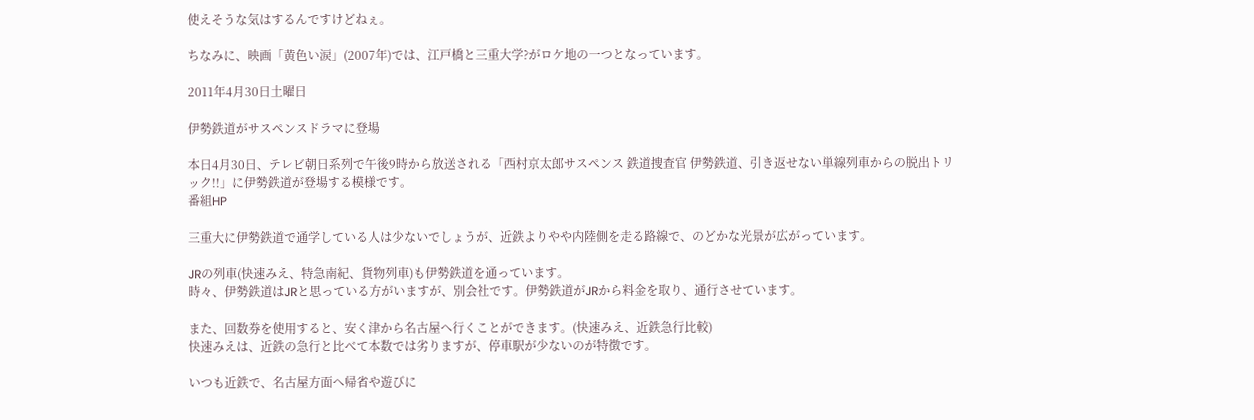使えそうな気はするんですけどねぇ。

ちなみに、映画「黄色い涙」(2007年)では、江戸橋と三重大学?がロケ地の一つとなっています。

2011年4月30日土曜日

伊勢鉄道がサスペンスドラマに登場

本日4月30日、テレビ朝日系列で午後9時から放送される「西村京太郎サスペンス 鉄道捜査官 伊勢鉄道、引き返せない単線列車からの脱出トリック!!」に伊勢鉄道が登場する模様です。
番組HP

三重大に伊勢鉄道で通学している人は少ないでしょうが、近鉄よりやや内陸側を走る路線で、のどかな光景が広がっています。

JRの列車(快速みえ、特急南紀、貨物列車)も伊勢鉄道を通っています。
時々、伊勢鉄道はJRと思っている方がいますが、別会社です。伊勢鉄道がJRから料金を取り、通行させています。

また、回数券を使用すると、安く津から名古屋へ行くことができます。(快速みえ、近鉄急行比較)
快速みえは、近鉄の急行と比べて本数では劣りますが、停車駅が少ないのが特徴です。

いつも近鉄で、名古屋方面へ帰省や遊びに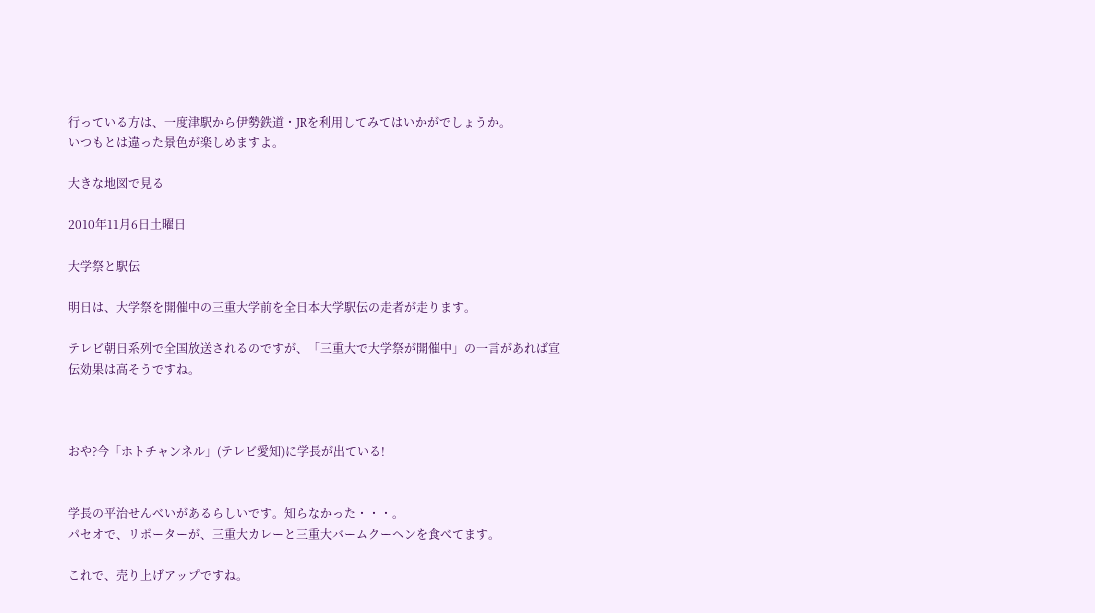行っている方は、一度津駅から伊勢鉄道・JRを利用してみてはいかがでしょうか。
いつもとは違った景色が楽しめますよ。

大きな地図で見る

2010年11月6日土曜日

大学祭と駅伝

明日は、大学祭を開催中の三重大学前を全日本大学駅伝の走者が走ります。

テレビ朝日系列で全国放送されるのですが、「三重大で大学祭が開催中」の一言があれば宣伝効果は高そうですね。



おや?今「ホトチャンネル」(テレビ愛知)に学長が出ている!


学長の平治せんべいがあるらしいです。知らなかった・・・。
パセオで、リポーターが、三重大カレーと三重大バームクーヘンを食べてます。

これで、売り上げアップですね。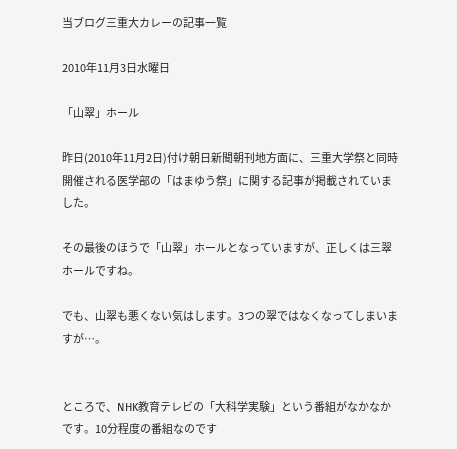当ブログ三重大カレーの記事一覧

2010年11月3日水曜日

「山翠」ホール

昨日(2010年11月2日)付け朝日新聞朝刊地方面に、三重大学祭と同時開催される医学部の「はまゆう祭」に関する記事が掲載されていました。

その最後のほうで「山翠」ホールとなっていますが、正しくは三翠ホールですね。

でも、山翠も悪くない気はします。3つの翠ではなくなってしまいますが…。


ところで、NHK教育テレビの「大科学実験」という番組がなかなかです。10分程度の番組なのです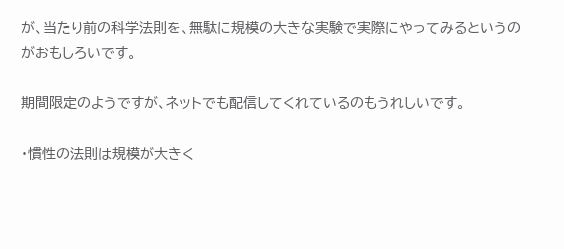が、当たり前の科学法則を、無駄に規模の大きな実験で実際にやってみるというのがおもしろいです。

期間限定のようですが、ネットでも配信してくれているのもうれしいです。

・慣性の法則は規模が大きく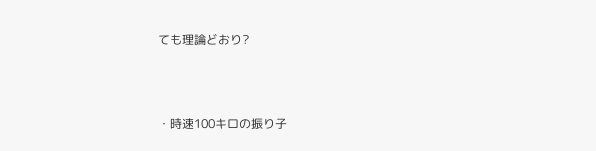ても理論どおり?



・時速100キロの振り子